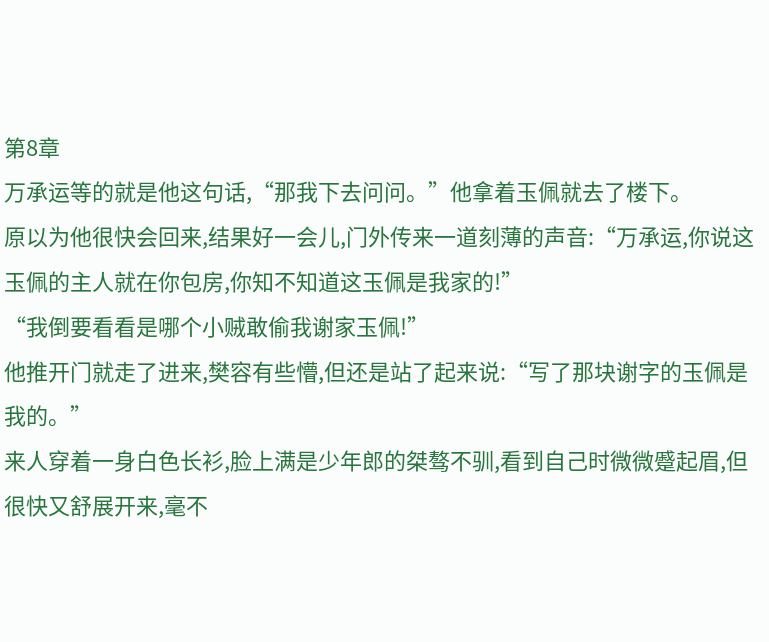第8章
万承运等的就是他这句话,“那我下去问问。”他拿着玉佩就去了楼下。
原以为他很快会回来,结果好一会儿,门外传来一道刻薄的声音:“万承运,你说这玉佩的主人就在你包房,你知不知道这玉佩是我家的!”
“我倒要看看是哪个小贼敢偷我谢家玉佩!”
他推开门就走了进来,樊容有些懵,但还是站了起来说:“写了那块谢字的玉佩是我的。”
来人穿着一身白色长衫,脸上满是少年郎的桀骜不驯,看到自己时微微蹙起眉,但很快又舒展开来,毫不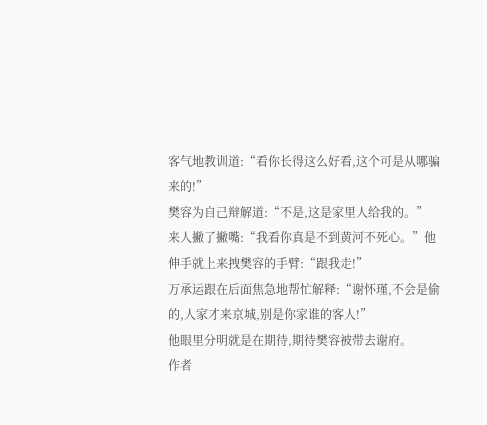客气地教训道:“看你长得这么好看,这个可是从哪骗来的!”
樊容为自己辩解道:“不是,这是家里人给我的。”
来人撇了撇嘴:“我看你真是不到黄河不死心。”他伸手就上来拽樊容的手臂:“跟我走!”
万承运跟在后面焦急地帮忙解释:“谢怀瑾,不会是偷的,人家才来京城,别是你家谁的客人!”
他眼里分明就是在期待,期待樊容被带去谢府。
作者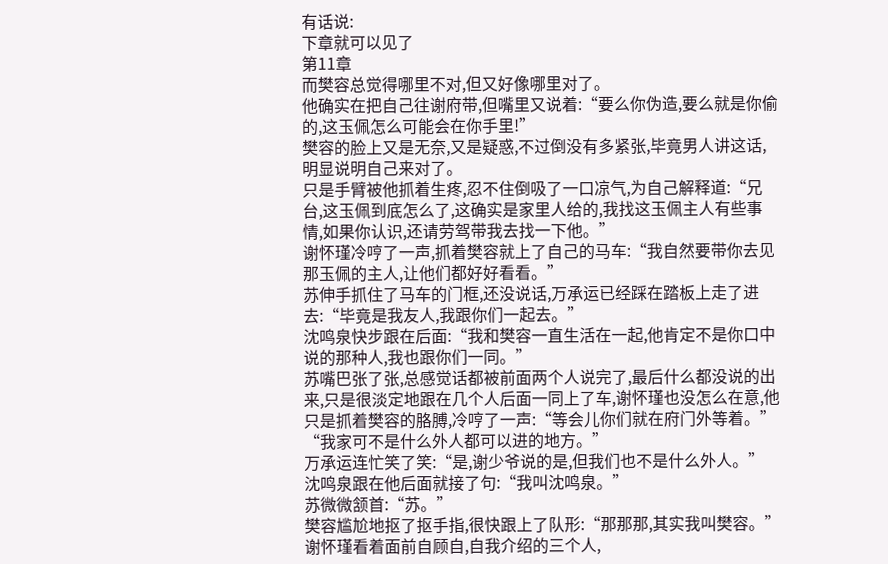有话说:
下章就可以见了
第11章
而樊容总觉得哪里不对,但又好像哪里对了。
他确实在把自己往谢府带,但嘴里又说着:“要么你伪造,要么就是你偷的,这玉佩怎么可能会在你手里!”
樊容的脸上又是无奈,又是疑惑,不过倒没有多紧张,毕竟男人讲这话,明显说明自己来对了。
只是手臂被他抓着生疼,忍不住倒吸了一口凉气,为自己解释道:“兄台,这玉佩到底怎么了,这确实是家里人给的,我找这玉佩主人有些事情,如果你认识,还请劳驾带我去找一下他。”
谢怀瑾冷哼了一声,抓着樊容就上了自己的马车:“我自然要带你去见那玉佩的主人,让他们都好好看看。”
苏伸手抓住了马车的门框,还没说话,万承运已经踩在踏板上走了进去:“毕竟是我友人,我跟你们一起去。”
沈鸣泉快步跟在后面:“我和樊容一直生活在一起,他肯定不是你口中说的那种人,我也跟你们一同。”
苏嘴巴张了张,总感觉话都被前面两个人说完了,最后什么都没说的出来,只是很淡定地跟在几个人后面一同上了车,谢怀瑾也没怎么在意,他只是抓着樊容的胳膊,冷哼了一声:“等会儿你们就在府门外等着。”
“我家可不是什么外人都可以进的地方。”
万承运连忙笑了笑:“是,谢少爷说的是,但我们也不是什么外人。”
沈鸣泉跟在他后面就接了句:“我叫沈鸣泉。”
苏微微颔首:“苏。”
樊容尴尬地抠了抠手指,很快跟上了队形:“那那那,其实我叫樊容。”
谢怀瑾看着面前自顾自,自我介绍的三个人,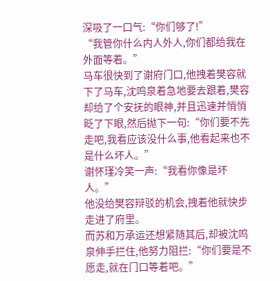深吸了一口气:“你们够了!”
“我管你什么内人外人,你们都给我在外面等着。”
马车很快到了谢府门口,他拽着樊容就下了马车,沈鸣泉着急地要去跟着,樊容却给了个安抚的眼神,并且迅速并悄悄眨了下眼,然后抛下一句:“你们要不先走吧,我看应该没什么事,他看起来也不是什么坏人。”
谢怀瑾冷笑一声:“我看你像是坏人。”
他没给樊容辩驳的机会,拽着他就快步走进了府里。
而苏和万承运还想紧随其后,却被沈鸣泉伸手拦住,他努力阻拦:“你们要是不愿走,就在门口等着吧。”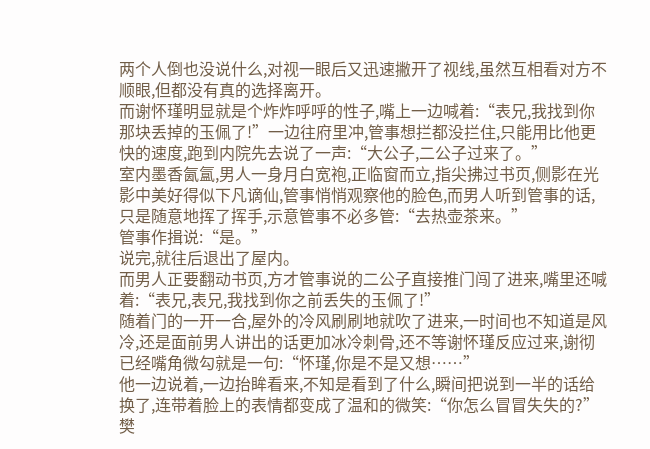两个人倒也没说什么,对视一眼后又迅速撇开了视线,虽然互相看对方不顺眼,但都没有真的选择离开。
而谢怀瑾明显就是个炸炸呼呼的性子,嘴上一边喊着:“表兄,我找到你那块丢掉的玉佩了!”一边往府里冲,管事想拦都没拦住,只能用比他更快的速度,跑到内院先去说了一声:“大公子,二公子过来了。”
室内墨香氤氲,男人一身月白宽袍,正临窗而立,指尖拂过书页,侧影在光影中美好得似下凡谪仙,管事悄悄观察他的脸色,而男人听到管事的话,只是随意地挥了挥手,示意管事不必多管:“去热壶茶来。”
管事作揖说:“是。”
说完,就往后退出了屋内。
而男人正要翻动书页,方才管事说的二公子直接推门闯了进来,嘴里还喊着:“表兄,表兄,我找到你之前丢失的玉佩了!”
随着门的一开一合,屋外的冷风刷刷地就吹了进来,一时间也不知道是风冷,还是面前男人讲出的话更加冰冷刺骨,还不等谢怀瑾反应过来,谢彻已经嘴角微勾就是一句:“怀瑾,你是不是又想……”
他一边说着,一边抬眸看来,不知是看到了什么,瞬间把说到一半的话给换了,连带着脸上的表情都变成了温和的微笑:“你怎么冒冒失失的?”
樊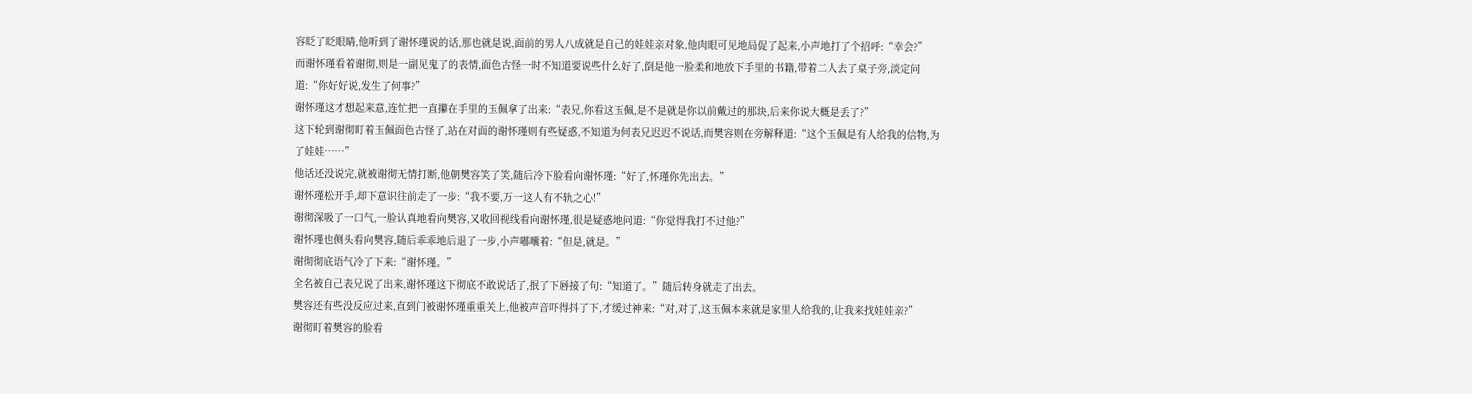容眨了眨眼睛,他听到了谢怀瑾说的话,那也就是说,面前的男人八成就是自己的娃娃亲对象,他肉眼可见地局促了起来,小声地打了个招呼:“幸会?”
而谢怀瑾看着谢彻,则是一副见鬼了的表情,面色古怪一时不知道要说些什么好了,倒是他一脸柔和地放下手里的书籍,带着二人去了桌子旁,淡定问道:“你好好说,发生了何事?”
谢怀瑾这才想起来意,连忙把一直攥在手里的玉佩拿了出来:“表兄,你看这玉佩,是不是就是你以前戴过的那块,后来你说大概是丢了?”
这下轮到谢彻盯着玉佩面色古怪了,站在对面的谢怀瑾则有些疑惑,不知道为何表兄迟迟不说话,而樊容则在旁解释道:“这个玉佩是有人给我的信物,为了娃娃……”
他话还没说完,就被谢彻无情打断,他朝樊容笑了笑,随后冷下脸看向谢怀瑾:“好了,怀瑾你先出去。”
谢怀瑾松开手,却下意识往前走了一步:“我不要,万一这人有不轨之心!”
谢彻深吸了一口气,一脸认真地看向樊容,又收回视线看向谢怀瑾,很是疑惑地问道:“你觉得我打不过他?”
谢怀瑾也侧头看向樊容,随后乖乖地后退了一步,小声嘟囔着:“但是,就是。”
谢彻彻底语气冷了下来:“谢怀瑾。”
全名被自己表兄说了出来,谢怀瑾这下彻底不敢说话了,抿了下唇接了句:“知道了。”随后转身就走了出去。
樊容还有些没反应过来,直到门被谢怀瑾重重关上,他被声音吓得抖了下,才缓过神来:“对,对了,这玉佩本来就是家里人给我的,让我来找娃娃亲?”
谢彻盯着樊容的脸看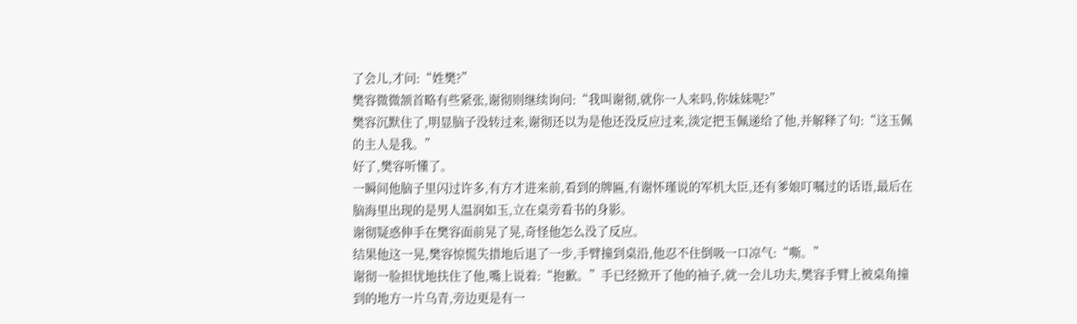了会儿,才问:“姓樊?”
樊容微微颔首略有些紧张,谢彻则继续询问:“我叫谢彻,就你一人来吗,你妹妹呢?”
樊容沉默住了,明显脑子没转过来,谢彻还以为是他还没反应过来,淡定把玉佩递给了他,并解释了句:“这玉佩的主人是我。”
好了,樊容听懂了。
一瞬间他脑子里闪过许多,有方才进来前,看到的牌匾,有谢怀瑾说的军机大臣,还有爹娘叮嘱过的话语,最后在脑海里出现的是男人温润如玉,立在桌旁看书的身影。
谢彻疑惑伸手在樊容面前晃了晃,奇怪他怎么没了反应。
结果他这一晃,樊容惊慌失措地后退了一步,手臂撞到桌沿,他忍不住倒吸一口凉气:“嘶。”
谢彻一脸担忧地扶住了他,嘴上说着:“抱歉。”手已经掀开了他的袖子,就一会儿功夫,樊容手臂上被桌角撞到的地方一片乌青,旁边更是有一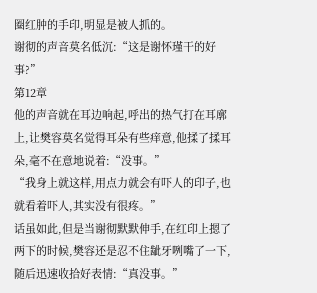圈红肿的手印,明显是被人抓的。
谢彻的声音莫名低沉:“这是谢怀瑾干的好事?”
第12章
他的声音就在耳边响起,呼出的热气打在耳廓上,让樊容莫名觉得耳朵有些痒意,他揉了揉耳朵,毫不在意地说着:“没事。”
“我身上就这样,用点力就会有吓人的印子,也就看着吓人,其实没有很疼。”
话虽如此,但是当谢彻默默伸手,在红印上摁了两下的时候,樊容还是忍不住龇牙咧嘴了一下,随后迅速收拾好表情:“真没事。”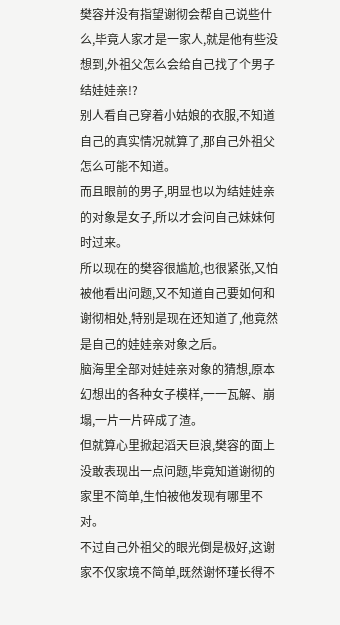樊容并没有指望谢彻会帮自己说些什么,毕竟人家才是一家人,就是他有些没想到,外祖父怎么会给自己找了个男子结娃娃亲!?
别人看自己穿着小姑娘的衣服,不知道自己的真实情况就算了,那自己外祖父怎么可能不知道。
而且眼前的男子,明显也以为结娃娃亲的对象是女子,所以才会问自己妹妹何时过来。
所以现在的樊容很尴尬,也很紧张,又怕被他看出问题,又不知道自己要如何和谢彻相处,特别是现在还知道了,他竟然是自己的娃娃亲对象之后。
脑海里全部对娃娃亲对象的猜想,原本幻想出的各种女子模样,一一瓦解、崩塌,一片一片碎成了渣。
但就算心里掀起滔天巨浪,樊容的面上没敢表现出一点问题,毕竟知道谢彻的家里不简单,生怕被他发现有哪里不对。
不过自己外祖父的眼光倒是极好,这谢家不仅家境不简单,既然谢怀瑾长得不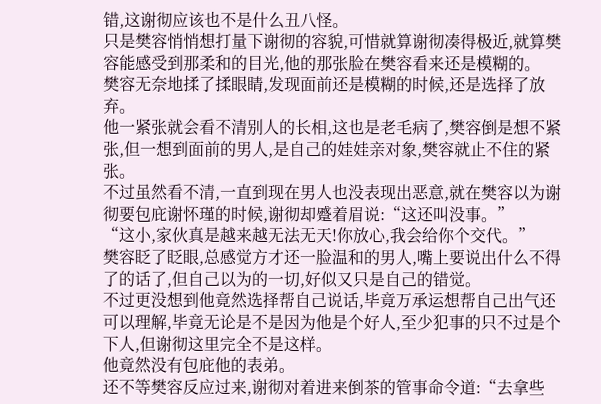错,这谢彻应该也不是什么丑八怪。
只是樊容悄悄想打量下谢彻的容貌,可惜就算谢彻凑得极近,就算樊容能感受到那柔和的目光,他的那张脸在樊容看来还是模糊的。
樊容无奈地揉了揉眼睛,发现面前还是模糊的时候,还是选择了放弃。
他一紧张就会看不清别人的长相,这也是老毛病了,樊容倒是想不紧张,但一想到面前的男人,是自己的娃娃亲对象,樊容就止不住的紧张。
不过虽然看不清,一直到现在男人也没表现出恶意,就在樊容以为谢彻要包庇谢怀瑾的时候,谢彻却蹙着眉说:“这还叫没事。”
“这小,家伙真是越来越无法无天!你放心,我会给你个交代。”
樊容眨了眨眼,总感觉方才还一脸温和的男人,嘴上要说出什么不得了的话了,但自己以为的一切,好似又只是自己的错觉。
不过更没想到他竟然选择帮自己说话,毕竟万承运想帮自己出气还可以理解,毕竟无论是不是因为他是个好人,至少犯事的只不过是个下人,但谢彻这里完全不是这样。
他竟然没有包庇他的表弟。
还不等樊容反应过来,谢彻对着进来倒茶的管事命令道:“去拿些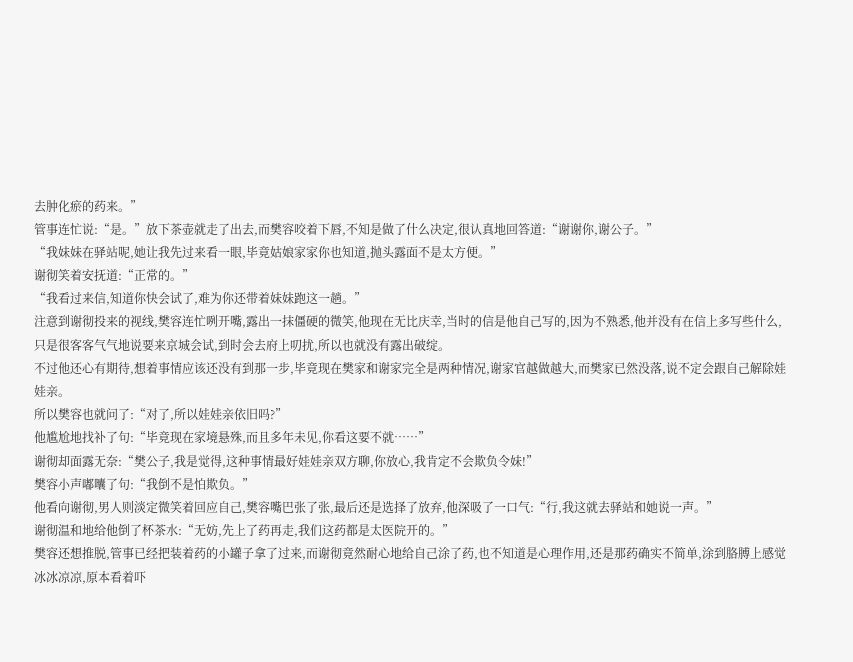去肿化瘀的药来。”
管事连忙说:“是。”放下茶壶就走了出去,而樊容咬着下唇,不知是做了什么决定,很认真地回答道:“谢谢你,谢公子。”
“我妹妹在驿站呢,她让我先过来看一眼,毕竟姑娘家家你也知道,抛头露面不是太方便。”
谢彻笑着安抚道:“正常的。”
“我看过来信,知道你快会试了,难为你还带着妹妹跑这一趟。”
注意到谢彻投来的视线,樊容连忙咧开嘴,露出一抹僵硬的微笑,他现在无比庆幸,当时的信是他自己写的,因为不熟悉,他并没有在信上多写些什么,只是很客客气气地说要来京城会试,到时会去府上叨扰,所以也就没有露出破绽。
不过他还心有期待,想着事情应该还没有到那一步,毕竟现在樊家和谢家完全是两种情况,谢家官越做越大,而樊家已然没落,说不定会跟自己解除娃娃亲。
所以樊容也就问了:“对了,所以娃娃亲依旧吗?”
他尴尬地找补了句:“毕竟现在家境悬殊,而且多年未见,你看这要不就……”
谢彻却面露无奈:“樊公子,我是觉得,这种事情最好娃娃亲双方聊,你放心,我肯定不会欺负令妹!”
樊容小声嘟囔了句:“我倒不是怕欺负。”
他看向谢彻,男人则淡定微笑着回应自己,樊容嘴巴张了张,最后还是选择了放弃,他深吸了一口气:“行,我这就去驿站和她说一声。”
谢彻温和地给他倒了杯茶水:“无妨,先上了药再走,我们这药都是太医院开的。”
樊容还想推脱,管事已经把装着药的小罐子拿了过来,而谢彻竟然耐心地给自己涂了药,也不知道是心理作用,还是那药确实不简单,涂到胳膊上感觉冰冰凉凉,原本看着吓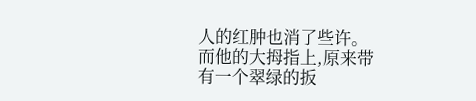人的红肿也消了些许。
而他的大拇指上,原来带有一个翠绿的扳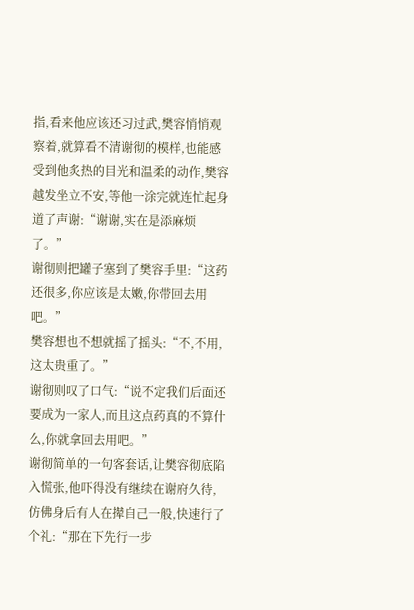指,看来他应该还习过武,樊容悄悄观察着,就算看不清谢彻的模样,也能感受到他炙热的目光和温柔的动作,樊容越发坐立不安,等他一涂完就连忙起身道了声谢:“谢谢,实在是添麻烦了。”
谢彻则把罐子塞到了樊容手里:“这药还很多,你应该是太嫩,你带回去用吧。”
樊容想也不想就摇了摇头:“不,不用,这太贵重了。”
谢彻则叹了口气:“说不定我们后面还要成为一家人,而且这点药真的不算什么,你就拿回去用吧。”
谢彻简单的一句客套话,让樊容彻底陷入慌张,他吓得没有继续在谢府久待,仿佛身后有人在撵自己一般,快速行了个礼:“那在下先行一步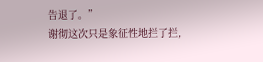告退了。”
谢彻这次只是象征性地拦了拦,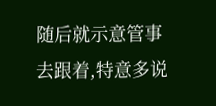随后就示意管事去跟着,特意多说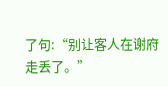了句:“别让客人在谢府走丢了。”